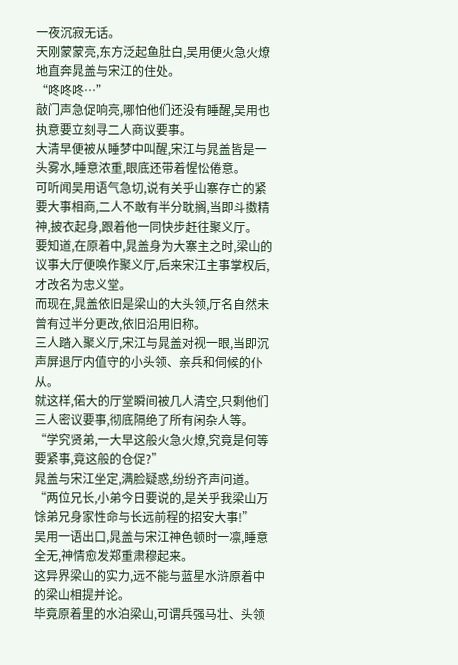一夜沉寂无话。
天刚蒙蒙亮,东方泛起鱼肚白,吴用便火急火燎地直奔晁盖与宋江的住处。
“咚咚咚…”
敲门声急促响亮,哪怕他们还没有睡醒,吴用也执意要立刻寻二人商议要事。
大清早便被从睡梦中叫醒,宋江与晁盖皆是一头雾水,睡意浓重,眼底还带着惺忪倦意。
可听闻吴用语气急切,说有关乎山寨存亡的紧要大事相商,二人不敢有半分耽搁,当即斗擞精神,披衣起身,跟着他一同快步赶往聚义厅。
要知道,在原着中,晁盖身为大寨主之时,梁山的议事大厅便唤作聚义厅,后来宋江主事掌权后,才改名为忠义堂。
而现在,晁盖依旧是梁山的大头领,厅名自然未曾有过半分更改,依旧沿用旧称。
三人踏入聚义厅,宋江与晁盖对视一眼,当即沉声屏退厅内值守的小头领、亲兵和伺候的仆从。
就这样,偌大的厅堂瞬间被几人清空,只剩他们三人密议要事,彻底隔绝了所有闲杂人等。
“学究贤弟,一大早这般火急火燎,究竟是何等要紧事,竟这般的仓促?”
晁盖与宋江坐定,满脸疑惑,纷纷齐声问道。
“两位兄长,小弟今日要说的,是关乎我梁山万馀弟兄身家性命与长远前程的招安大事!”
吴用一语出口,晁盖与宋江神色顿时一凛,睡意全无,神情愈发郑重肃穆起来。
这异界梁山的实力,远不能与蓝星水浒原着中的梁山相提并论。
毕竟原着里的水泊梁山,可谓兵强马壮、头领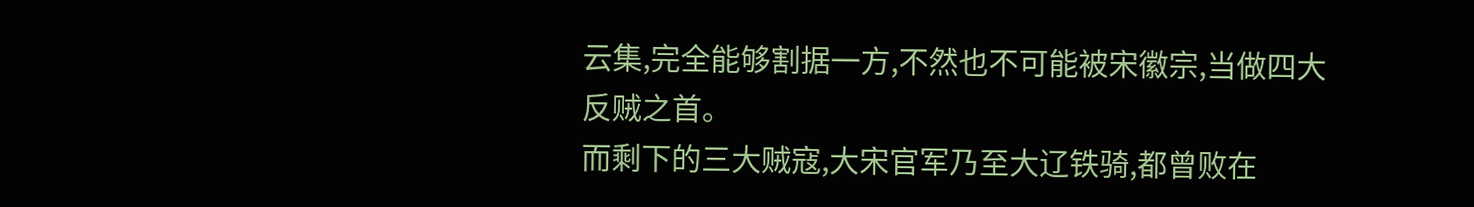云集,完全能够割据一方,不然也不可能被宋徽宗,当做四大反贼之首。
而剩下的三大贼寇,大宋官军乃至大辽铁骑,都曾败在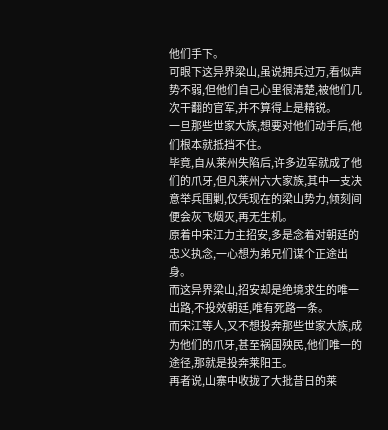他们手下。
可眼下这异界梁山,虽说拥兵过万,看似声势不弱,但他们自己心里很清楚,被他们几次干翻的官军,并不算得上是精锐。
一旦那些世家大族,想要对他们动手后,他们根本就抵挡不住。
毕竟,自从莱州失陷后,许多边军就成了他们的爪牙,但凡莱州六大家族,其中一支决意举兵围剿,仅凭现在的梁山势力,倾刻间便会灰飞烟灭,再无生机。
原着中宋江力主招安,多是念着对朝廷的忠义执念,一心想为弟兄们谋个正途出身。
而这异界梁山,招安却是绝境求生的唯一出路,不投效朝廷,唯有死路一条。
而宋江等人,又不想投奔那些世家大族,成为他们的爪牙,甚至祸国殃民,他们唯一的途径,那就是投奔莱阳王。
再者说,山寨中收拢了大批昔日的莱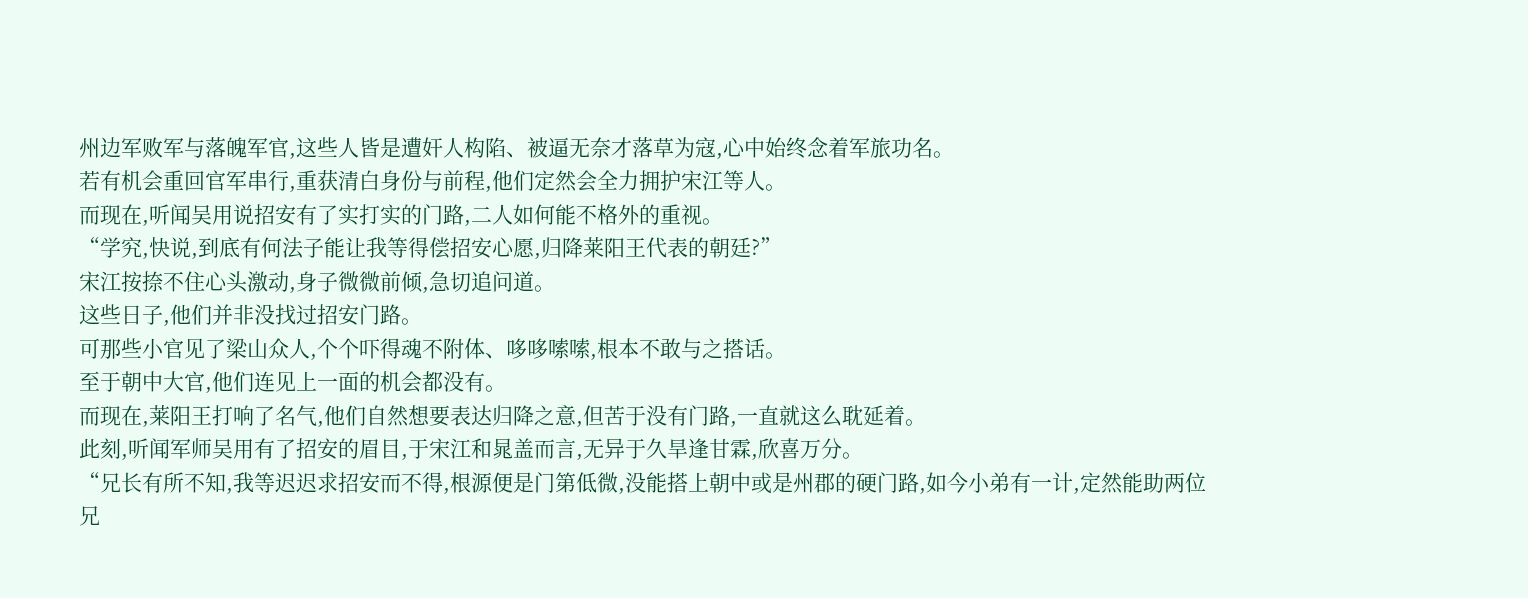州边军败军与落魄军官,这些人皆是遭奸人构陷、被逼无奈才落草为寇,心中始终念着军旅功名。
若有机会重回官军串行,重获清白身份与前程,他们定然会全力拥护宋江等人。
而现在,听闻吴用说招安有了实打实的门路,二人如何能不格外的重视。
“学究,快说,到底有何法子能让我等得偿招安心愿,归降莱阳王代表的朝廷?”
宋江按捺不住心头激动,身子微微前倾,急切追问道。
这些日子,他们并非没找过招安门路。
可那些小官见了梁山众人,个个吓得魂不附体、哆哆嗦嗦,根本不敢与之搭话。
至于朝中大官,他们连见上一面的机会都没有。
而现在,莱阳王打响了名气,他们自然想要表达归降之意,但苦于没有门路,一直就这么耽延着。
此刻,听闻军师吴用有了招安的眉目,于宋江和晁盖而言,无异于久旱逢甘霖,欣喜万分。
“兄长有所不知,我等迟迟求招安而不得,根源便是门第低微,没能搭上朝中或是州郡的硬门路,如今小弟有一计,定然能助两位兄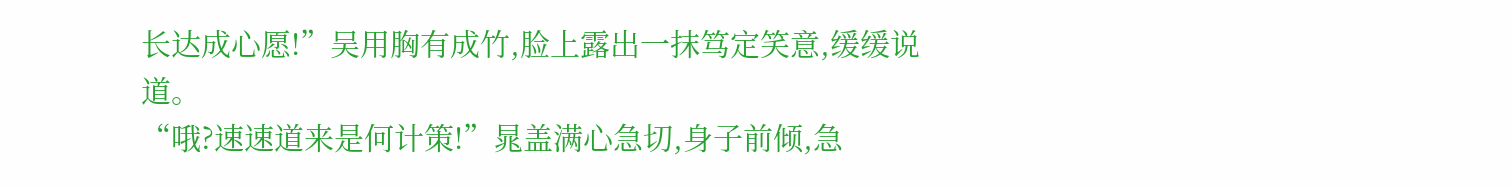长达成心愿!”吴用胸有成竹,脸上露出一抹笃定笑意,缓缓说道。
“哦?速速道来是何计策!”晁盖满心急切,身子前倾,急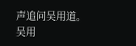声追问吴用道。
吴用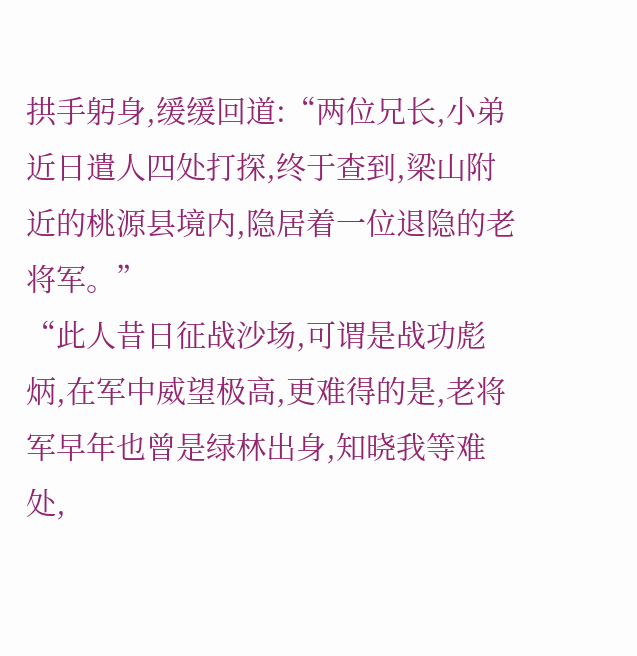拱手躬身,缓缓回道:“两位兄长,小弟近日遣人四处打探,终于查到,梁山附近的桃源县境内,隐居着一位退隐的老将军。”
“此人昔日征战沙场,可谓是战功彪炳,在军中威望极高,更难得的是,老将军早年也曾是绿林出身,知晓我等难处,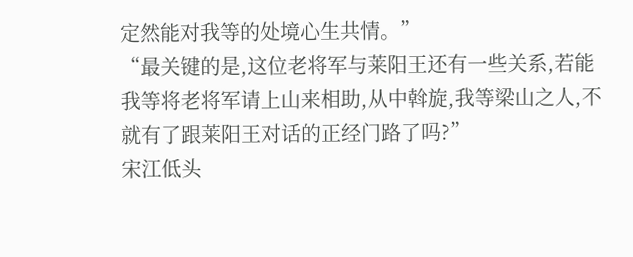定然能对我等的处境心生共情。”
“最关键的是,这位老将军与莱阳王还有一些关系,若能我等将老将军请上山来相助,从中斡旋,我等梁山之人,不就有了跟莱阳王对话的正经门路了吗?”
宋江低头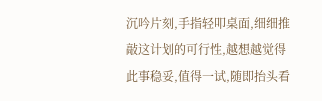沉吟片刻,手指轻叩桌面,细细推敲这计划的可行性,越想越觉得此事稳妥,值得一试,随即抬头看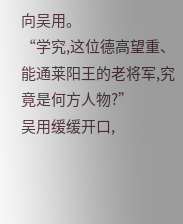向吴用。
“学究,这位德高望重、能通莱阳王的老将军,究竟是何方人物?”
吴用缓缓开口,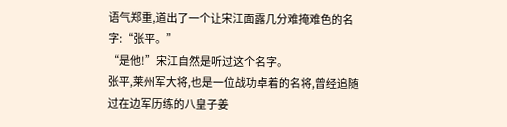语气郑重,道出了一个让宋江面露几分难掩难色的名字:“张平。”
“是他!”宋江自然是听过这个名字。
张平,莱州军大将,也是一位战功卓着的名将,曾经追随过在边军历练的八皇子姜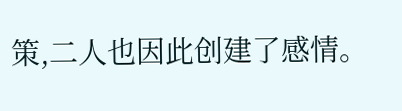策,二人也因此创建了感情。